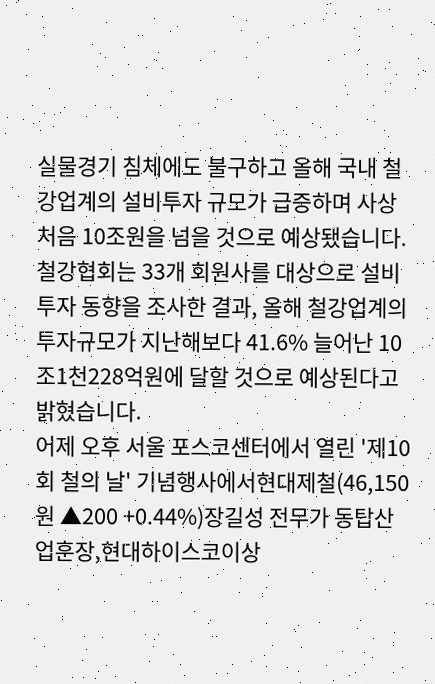실물경기 침체에도 불구하고 올해 국내 철강업계의 설비투자 규모가 급증하며 사상 처음 10조원을 넘을 것으로 예상됐습니다.
철강협회는 33개 회원사를 대상으로 설비투자 동향을 조사한 결과, 올해 철강업계의 투자규모가 지난해보다 41.6% 늘어난 10조1천228억원에 달할 것으로 예상된다고 밝혔습니다.
어제 오후 서울 포스코센터에서 열린 '제10회 철의 날' 기념행사에서현대제철(46,150원 ▲200 +0.44%)장길성 전무가 동탑산업훈장,현대하이스코이상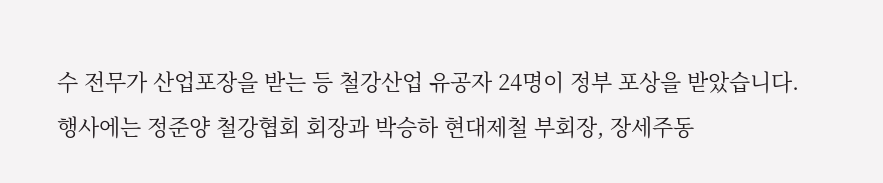수 전무가 산업포장을 받는 등 철강산업 유공자 24명이 정부 포상을 받았습니다.
행사에는 정준양 철강협회 회장과 박승하 현대제철 부회장, 장세주동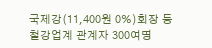국제강(11,400원 0%)회장 등 철강업계 관계자 300여명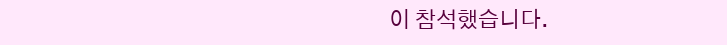이 참석했습니다.